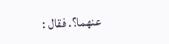عنهما؟. فقال :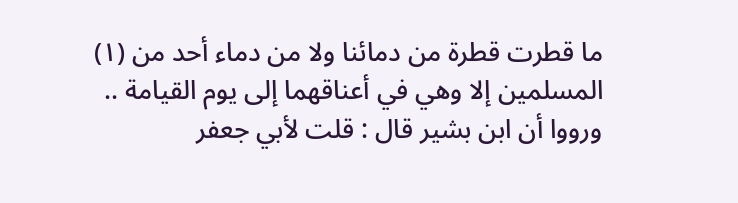ما قطرت قطرة من دمائنا ولا من دماء أحد من (١) المسلمين إلا وهي في أعناقهما إلى يوم القيامة ..
ورووا أن ابن بشير قال : قلت لأبي جعفر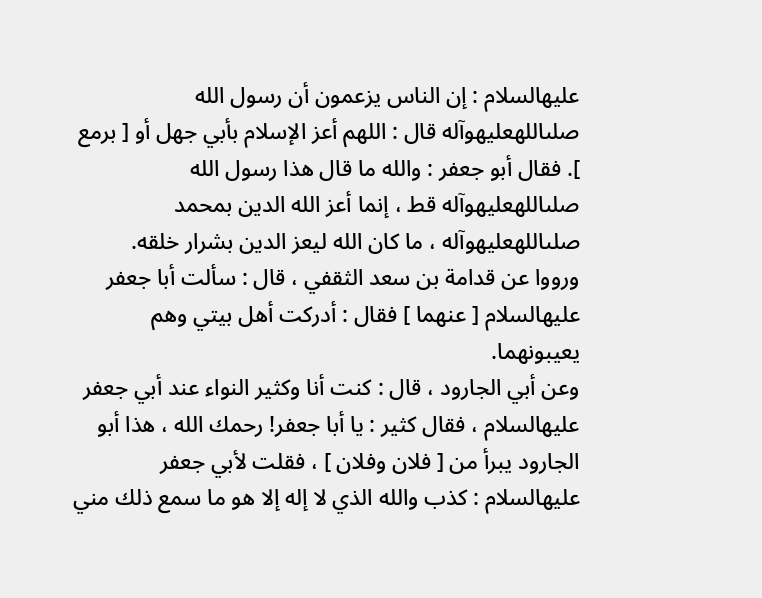عليهالسلام : إن الناس يزعمون أن رسول الله صلىاللهعليهوآله قال : اللهم أعز الإسلام بأبي جهل أو [ برمع ]. فقال أبو جعفر : والله ما قال هذا رسول الله صلىاللهعليهوآله قط ، إنما أعز الله الدين بمحمد صلىاللهعليهوآله ، ما كان الله ليعز الدين بشرار خلقه.
ورووا عن قدامة بن سعد الثقفي ، قال : سألت أبا جعفر عليهالسلام [ عنهما ] فقال : أدركت أهل بيتي وهم يعيبونهما.
وعن أبي الجارود ، قال : كنت أنا وكثير النواء عند أبي جعفر عليهالسلام ، فقال كثير : يا أبا جعفر! رحمك الله ، هذا أبو الجارود يبرأ من [ فلان وفلان ] ، فقلت لأبي جعفر عليهالسلام : كذب والله الذي لا إله إلا هو ما سمع ذلك مني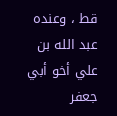قط ، وعنده عبد الله بن علي أخو أبي جعفر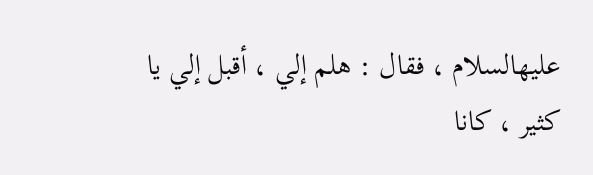عليهالسلام ، فقال : هلم إلي ، أقبل إلي يا كثير ، كانا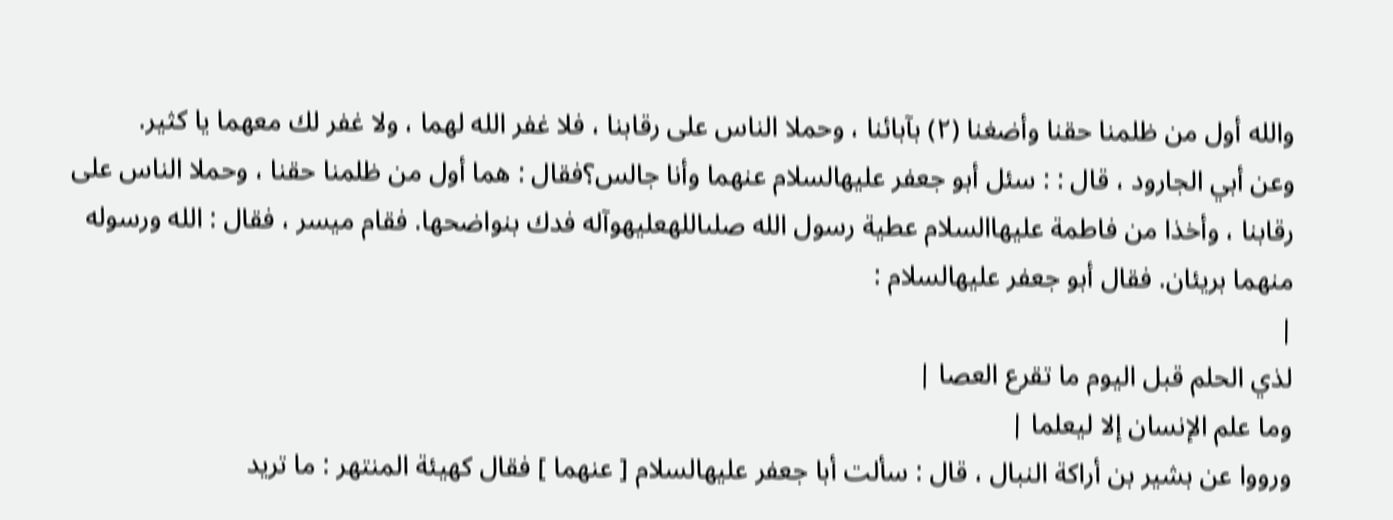والله أول من ظلمنا حقنا وأضغنا (٢) بآبائنا ، وحملا الناس على رقابنا ، فلا غفر الله لهما ، ولا غفر لك معهما يا كثير.
وعن أبي الجارود ، قال : : سئل أبو جعفر عليهالسلام عنهما وأنا جالس؟فقال : هما أول من ظلمنا حقنا ، وحملا الناس على رقابنا ، وأخذا من فاطمة عليهاالسلام عطية رسول الله صلىاللهعليهوآله فدك بنواضحها. فقام ميسر ، فقال : الله ورسوله منهما بريئان. فقال أبو جعفر عليهالسلام :
|
لذي الحلم قبل اليوم ما تقرع العصا |
وما علم الإنسان إلا ليعلما |
ورووا عن بشير بن أراكة النبال ، قال : سألت أبا جعفر عليهالسلام [ عنهما ] فقال كهيئة المنتهر : ما تريد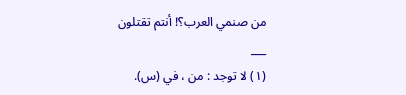من صنمي العرب؟! أنتم تقتلون
___
(١) لا توجد : من ، في (س).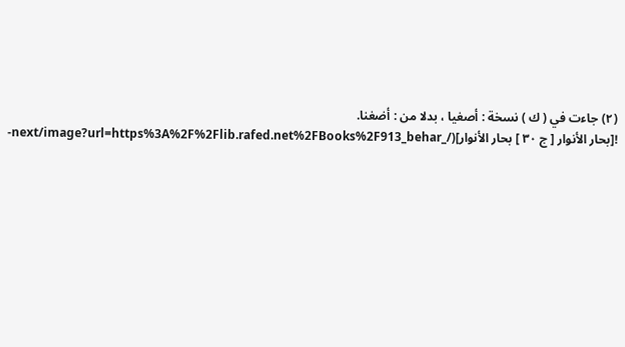(٢) جاءت في ( ك ) نسخة : أصغيا ، بدلا من : أضغنا.
![بحار الأنوار [ ج ٣٠ ] بحار الأنوار](/_next/image?url=https%3A%2F%2Flib.rafed.net%2FBooks%2F913_behar-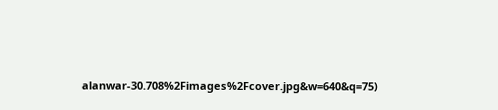alanwar-30.708%2Fimages%2Fcover.jpg&w=640&q=75)